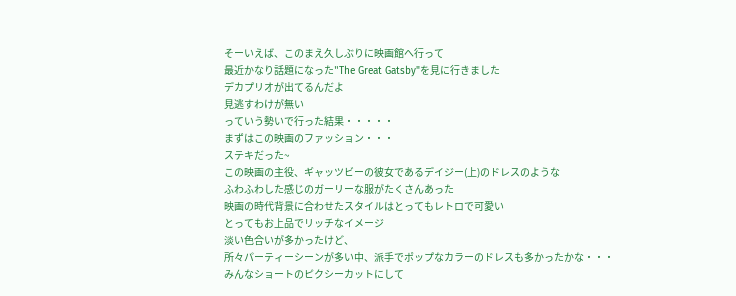そーいえば、このまえ久しぶりに映画館へ行って
最近かなり話題になった"The Great Gatsby"を見に行きました
デカプリオが出てるんだよ
見逃すわけが無い
っていう勢いで行った結果・・・・・
まずはこの映画のファッション・・・
ステキだった~
この映画の主役、ギャッツビーの彼女であるデイジー(上)のドレスのような
ふわふわした感じのガーリーな服がたくさんあった
映画の時代背景に合わせたスタイルはとってもレトロで可愛い
とってもお上品でリッチなイメージ
淡い色合いが多かったけど、
所々パーティーシーンが多い中、派手でポップなカラーのドレスも多かったかな・・・
みんなショートのピクシーカットにして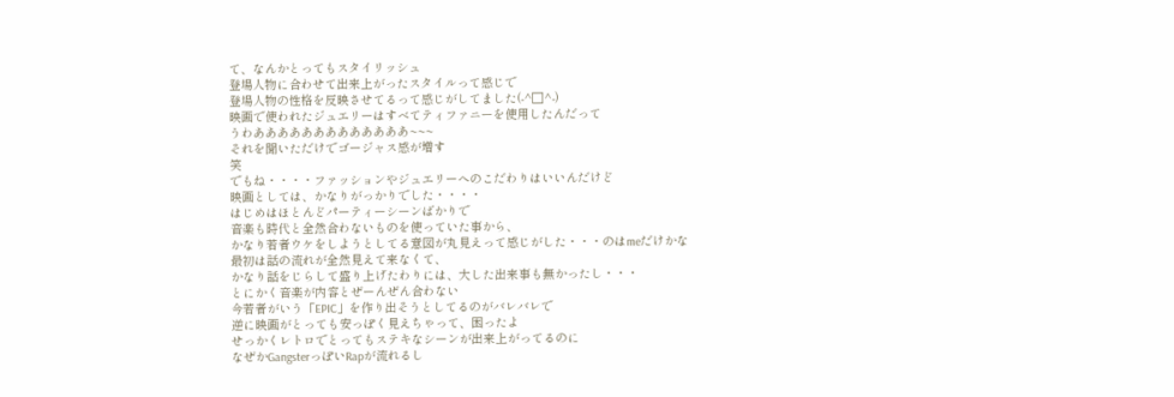て、なんかとってもスタイリッシュ
登場人物に合わせて出来上がったスタイルって感じで
登場人物の性格を反映させてるって感じがしてました(-^□^-)
映画で使われたジュエリーはすべてティファニーを使用したんだって
うわあああああああああああああ~~~
それを聞いただけでゴージャス感が増す
笑
でもね・・・・ファッションやジュエリーへのこだわりはいいんだけど
映画としては、かなりがっかりでした・・・・
はじめはほとんどパーティーシーンばかりで
音楽も時代と全然合わないものを使っていた事から、
かなり若者ウケをしようとしてる意図が丸見えって感じがした・・・のはmeだけかな
最初は話の流れが全然見えて来なくて、
かなり話をじらして盛り上げたわりには、大した出来事も無かったし・・・
とにかく音楽が内容とぜーんぜん合わない
今若者がいう「EPIC」を作り出そうとしてるのがバレバレで
逆に映画がとっても安っぽく見えちゃって、困ったよ
せっかくレトロでとってもステキなシーンが出来上がってるのに
なぜかGangsterっぽいRapが流れるし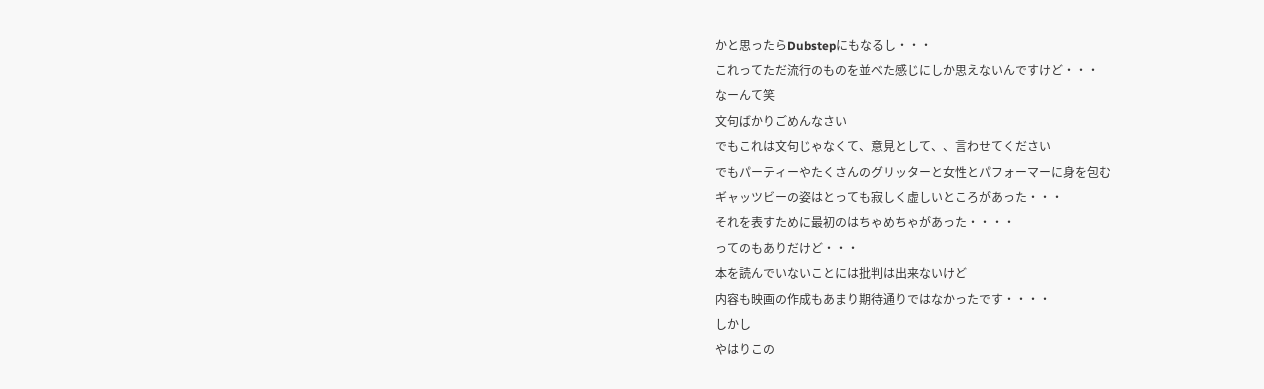かと思ったらDubstepにもなるし・・・
これってただ流行のものを並べた感じにしか思えないんですけど・・・
なーんて笑
文句ばかりごめんなさい
でもこれは文句じゃなくて、意見として、、言わせてください
でもパーティーやたくさんのグリッターと女性とパフォーマーに身を包む
ギャッツビーの姿はとっても寂しく虚しいところがあった・・・
それを表すために最初のはちゃめちゃがあった・・・・
ってのもありだけど・・・
本を読んでいないことには批判は出来ないけど
内容も映画の作成もあまり期待通りではなかったです・・・・
しかし
やはりこの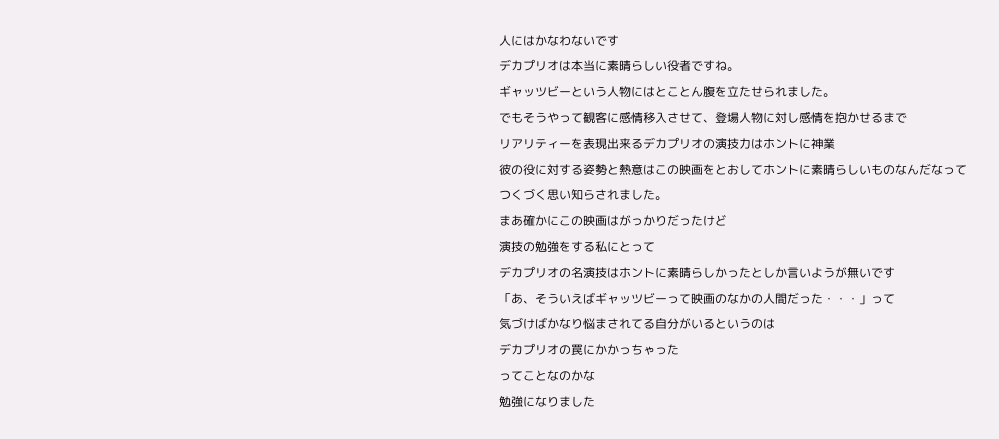人にはかなわないです
デカプリオは本当に素晴らしい役者ですね。
ギャッツビーという人物にはとことん腹を立たせられました。
でもそうやって観客に感情移入させて、登場人物に対し感情を抱かせるまで
リアリティーを表現出来るデカプリオの演技力はホントに神業
彼の役に対する姿勢と熱意はこの映画をとおしてホントに素晴らしいものなんだなって
つくづく思い知らされました。
まあ確かにこの映画はがっかりだったけど
演技の勉強をする私にとって
デカプリオの名演技はホントに素晴らしかったとしか言いようが無いです
「あ、そういえばギャッツビーって映画のなかの人間だった・・・」って
気づけばかなり悩まされてる自分がいるというのは
デカプリオの罠にかかっちゃった
ってことなのかな
勉強になりました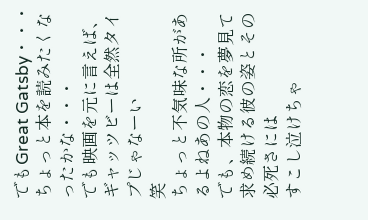でもGreat Gatsby・・・ちょっと本を読みたくなったかな・・・
でも映画を元に言えば、ギャッツビーは全然タイプじゃなーい
笑
ちょっと不気味な所があるよねあの人・・・
でも、本物の恋を夢見て求め続ける彼の姿とその必死さには
すこし泣けちゃ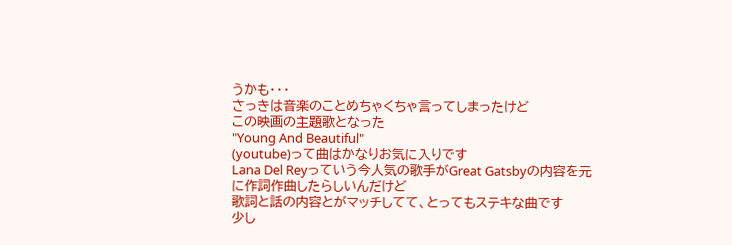うかも・・・
さっきは音楽のことめちゃくちゃ言ってしまったけど
この映画の主題歌となった
"Young And Beautiful"
(youtube)って曲はかなりお気に入りです
Lana Del Reyっていう今人気の歌手がGreat Gatsbyの内容を元に作詞作曲したらしいんだけど
歌詞と話の内容とがマッチしてて、とってもステキな曲です
少し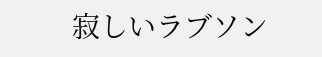寂しいラブソン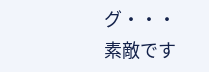グ・・・素敵です